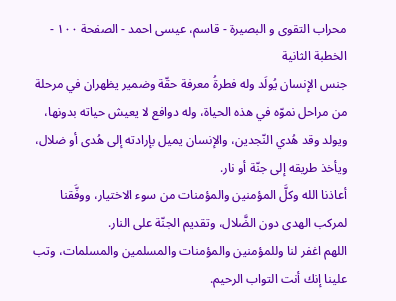محراب التقوى و البصيرة - قاسم، عيسى احمد - الصفحة ١٠٠ - الخطبة الثانية
جنس الإنسان يُولَد وله فطرةُ معرفة حقّة وضمير يظهران في مرحلة من مراحل نموّه في هذه الحياة، وله دوافع لا يعيش حياته بدونها، ويولد وقد هُدي النّجدين، والإنسان يميل بإرادته إلى هُدى أو ضلال، ويأخذ طريقه إلى جنّة أو نار.
أعاذنا الله وكلَّ المؤمنين والمؤمنات من سوء الاختيار، ووفَّقنا لمركب الهدى دون الضَّلال، وتقديم الجنّة على النار.
اللهم اغفر لنا وللمؤمنين والمؤمنات والمسلمين والمسلمات، وتب علينا إنك أنت التواب الرحيم.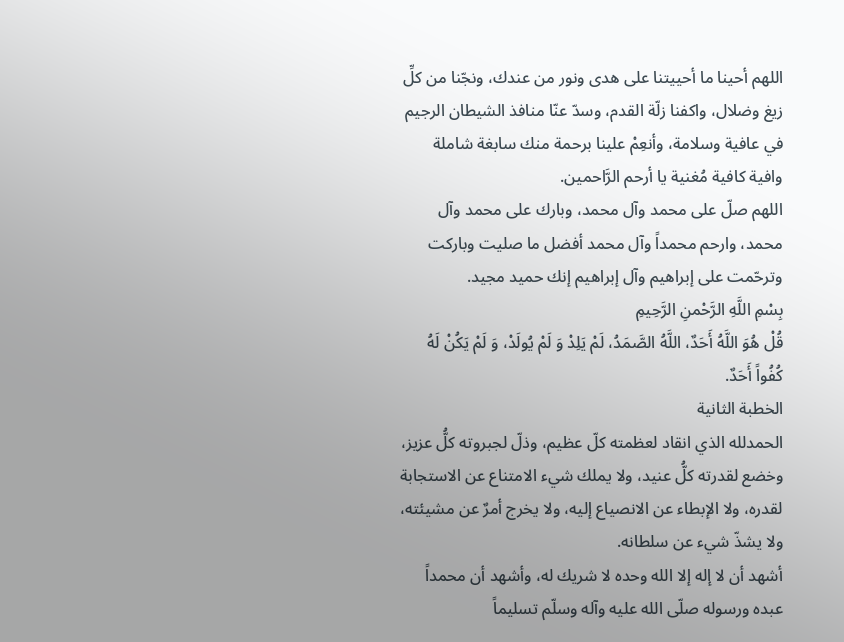اللهم أحينا ما أحييتنا على هدى ونور من عندك، ونجّنا من كلِّ زيغ وضلال، واكفنا زلّة القدم، وسدّ عنّا منافذ الشيطان الرجيم في عافية وسلامة، وأنعِمْ علينا برحمة منك سابغة شاملة وافية كافية مُغنية يا أرحم الرَّاحمين.
اللهم صلّ على محمد وآل محمد، وبارك على محمد وآل محمد، وارحم محمداً وآل محمد أفضل ما صليت وباركت وترحّمت على إبراهيم وآل إبراهيم إنك حميد مجيد.
بِسْمِ اللَّهِ الرَّحْمنِ الرَّحِيمِ
قُلْ هُوَ اللَّهُ أَحَدٌ، اللَّهُ الصَّمَدُ، لَمْ يَلِدْ وَ لَمْ يُولَدْ، وَ لَمْ يَكُنْ لَهُ كُفُواً أَحَدٌ.
الخطبة الثانية
الحمدلله الذي انقاد لعظمته كلّ عظيم، وذلّ لجبروته كلُّ عزيز، وخضع لقدرته كلُّ عنيد، ولا يملك شيء الامتناع عن الاستجابة لقدره، ولا الإبطاء عن الانصياع إليه، ولا يخرج أمرٌ عن مشيئته، ولا يشذّ شيء عن سلطانه.
أشهد أن لا إله إلا الله وحده لا شريك له، وأشهد أن محمداً عبده ورسوله صلّى الله عليه وآله وسلّم تسليماً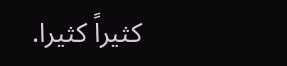كثيراً كثيرا.